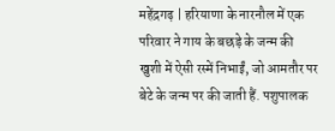महेंद्रगढ़ | हरियाणा के नारनौल में एक परिवार ने गाय के बछड़े के जन्म की खुशी में ऐसी रस्में निभाईं, जो आमतौर पर बेटे के जन्म पर की जाती हैं. पशुपालक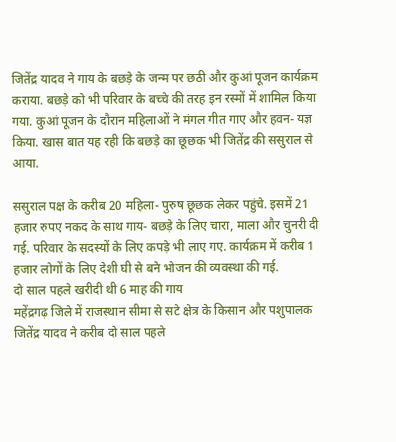जितेंद्र यादव ने गाय के बछड़े के जन्म पर छठी और कुआं पूजन कार्यक्रम कराया. बछड़े को भी परिवार के बच्चे की तरह इन रस्मों में शामिल किया गया. कुआं पूजन के दौरान महिलाओं ने मंगल गीत गाए और हवन- यज्ञ किया. खास बात यह रही कि बछड़े का छूछक भी जितेंद्र की ससुराल से आया.

ससुराल पक्ष के करीब 20 महिला- पुरुष छूछक लेकर पहुंचे. इसमें 21 हजार रुपए नकद के साथ गाय- बछड़े के लिए चारा, माला और चुनरी दी गई. परिवार के सदस्यों के लिए कपड़े भी लाए गए. कार्यक्रम में करीब 1 हजार लोगों के लिए देशी घी से बने भोजन की व्यवस्था की गई.
दो साल पहले खरीदी थी 6 माह की गाय
महेंद्रगढ़ जिले में राजस्थान सीमा से सटे क्षेत्र के किसान और पशुपालक जितेंद्र यादव ने करीब दो साल पहले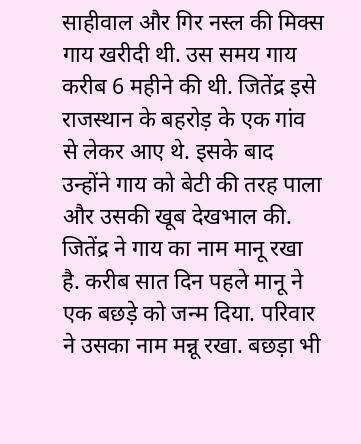साहीवाल और गिर नस्ल की मिक्स गाय खरीदी थी. उस समय गाय करीब 6 महीने की थी. जितेंद्र इसे राजस्थान के बहरोड़ के एक गांव से लेकर आए थे. इसके बाद उन्होंने गाय को बेटी की तरह पाला और उसकी खूब देखभाल की. जितेंद्र ने गाय का नाम मानू रखा है. करीब सात दिन पहले मानू ने एक बछड़े को जन्म दिया. परिवार ने उसका नाम मन्नू रखा. बछड़ा भी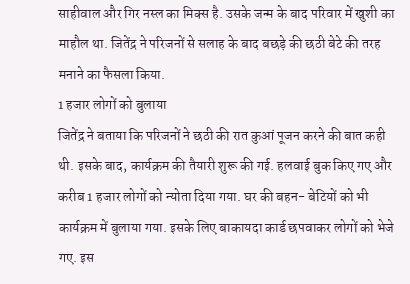साहीवाल और गिर नस्ल का मिक्स है. उसके जन्म के बाद परिवार में खुशी का माहौल था. जितेंद्र ने परिजनों से सलाह के बाद बछड़े की छठी बेटे की तरह मनाने का फैसला किया.
1 हजार लोगों को बुलाया
जितेंद्र ने बताया कि परिजनों ने छठी की रात कुआं पूजन करने की बात कही थी. इसके बाद, कार्यक्रम की तैयारी शुरू की गई. हलवाई बुक किए गए और करीब 1 हजार लोगों को न्योता दिया गया. घर की बहन- बेटियों को भी कार्यक्रम में बुलाया गया. इसके लिए बाकायदा कार्ड छपवाकर लोगों को भेजे गए. इस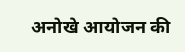अनोखे आयोजन की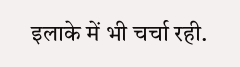इलाके में भी चर्चा रही.